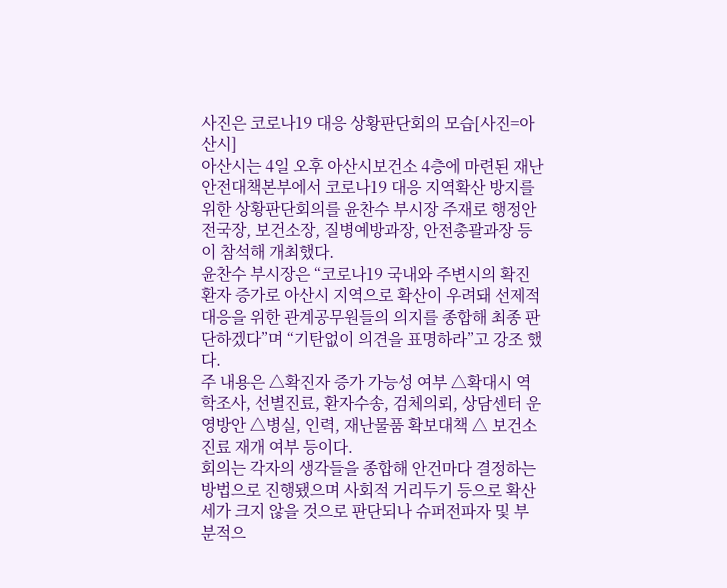사진은 코로나19 대응 상황판단회의 모습[사진=아산시]
아산시는 4일 오후 아산시보건소 4층에 마련된 재난안전대책본부에서 코로나19 대응 지역확산 방지를 위한 상황판단회의를 윤찬수 부시장 주재로 행정안전국장, 보건소장, 질병예방과장, 안전총괄과장 등이 참석해 개최했다.
윤찬수 부시장은 “코로나19 국내와 주변시의 확진환자 증가로 아산시 지역으로 확산이 우려돼 선제적 대응을 위한 관계공무원들의 의지를 종합해 최종 판단하겠다”며 “기탄없이 의견을 표명하라”고 강조 했다.
주 내용은 △확진자 증가 가능성 여부 △확대시 역학조사, 선별진료, 환자수송, 검체의뢰, 상담센터 운영방안 △병실, 인력, 재난물품 확보대책 △ 보건소 진료 재개 여부 등이다.
회의는 각자의 생각들을 종합해 안건마다 결정하는 방법으로 진행됐으며 사회적 거리두기 등으로 확산세가 크지 않을 것으로 판단되나 슈퍼전파자 및 부분적으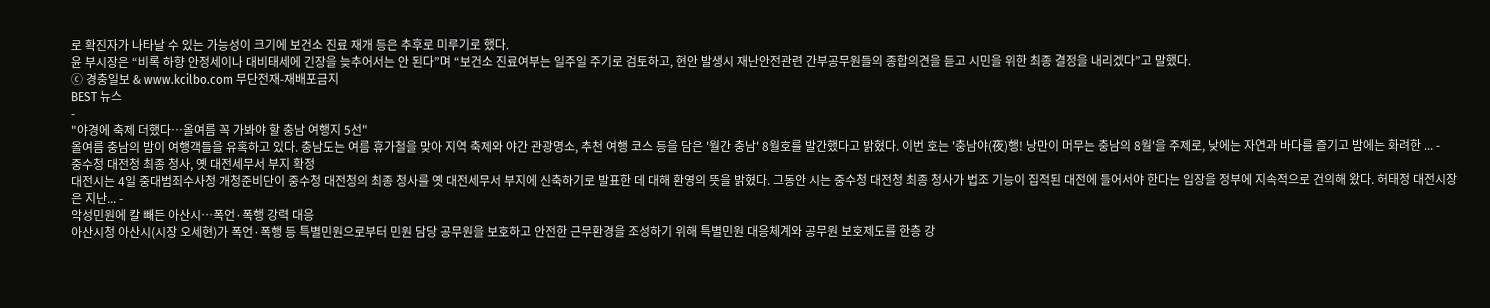로 확진자가 나타날 수 있는 가능성이 크기에 보건소 진료 재개 등은 추후로 미루기로 했다.
윤 부시장은 “비록 하향 안정세이나 대비태세에 긴장을 늦추어서는 안 된다”며 “보건소 진료여부는 일주일 주기로 검토하고, 현안 발생시 재난안전관련 간부공무원들의 종합의견을 듣고 시민을 위한 최종 결정을 내리겠다”고 말했다.
ⓒ 경충일보 & www.kcilbo.com 무단전재-재배포금지
BEST 뉴스
-
"야경에 축제 더했다…올여름 꼭 가봐야 할 충남 여행지 5선"
올여름 충남의 밤이 여행객들을 유혹하고 있다. 충남도는 여름 휴가철을 맞아 지역 축제와 야간 관광명소, 추천 여행 코스 등을 담은 '월간 충남' 8월호를 발간했다고 밝혔다. 이번 호는 '충남야(夜)행! 낭만이 머무는 충남의 8월'을 주제로, 낮에는 자연과 바다를 즐기고 밤에는 화려한 ... -
중수청 대전청 최종 청사, 옛 대전세무서 부지 확정
대전시는 4일 중대범죄수사청 개청준비단이 중수청 대전청의 최종 청사를 옛 대전세무서 부지에 신축하기로 발표한 데 대해 환영의 뜻을 밝혔다. 그동안 시는 중수청 대전청 최종 청사가 법조 기능이 집적된 대전에 들어서야 한다는 입장을 정부에 지속적으로 건의해 왔다. 허태정 대전시장은 지난... -
악성민원에 칼 빼든 아산시…폭언·폭행 강력 대응
아산시청 아산시(시장 오세현)가 폭언·폭행 등 특별민원으로부터 민원 담당 공무원을 보호하고 안전한 근무환경을 조성하기 위해 특별민원 대응체계와 공무원 보호제도를 한층 강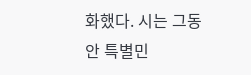화했다. 시는 그동안 특별민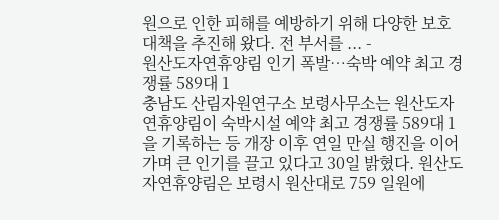원으로 인한 피해를 예방하기 위해 다양한 보호 대책을 추진해 왔다. 전 부서를 ... -
원산도자연휴양림 인기 폭발…숙박 예약 최고 경쟁률 589대 1
충남도 산림자원연구소 보령사무소는 원산도자연휴양림이 숙박시설 예약 최고 경쟁률 589대 1을 기록하는 등 개장 이후 연일 만실 행진을 이어가며 큰 인기를 끌고 있다고 30일 밝혔다. 원산도자연휴양림은 보령시 원산대로 759 일원에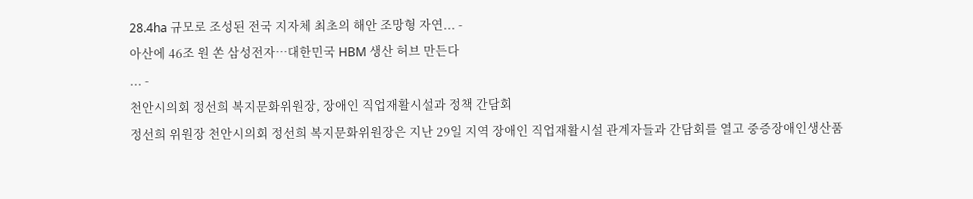28.4ha 규모로 조성된 전국 지자체 최초의 해안 조망형 자연... -
아산에 46조 원 쏜 삼성전자…대한민국 HBM 생산 허브 만든다
... -
천안시의회 정선희 복지문화위원장, 장애인 직업재활시설과 정책 간담회
정선희 위원장 천안시의회 정선희 복지문화위원장은 지난 29일 지역 장애인 직업재활시설 관계자들과 간담회를 열고 중증장애인생산품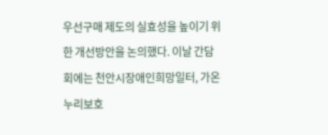우선구매 제도의 실효성을 높이기 위한 개선방안을 논의했다. 이날 간담회에는 천안시장애인희망일터, 가온누리보호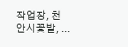작업장, 천안시꽃밭, ...